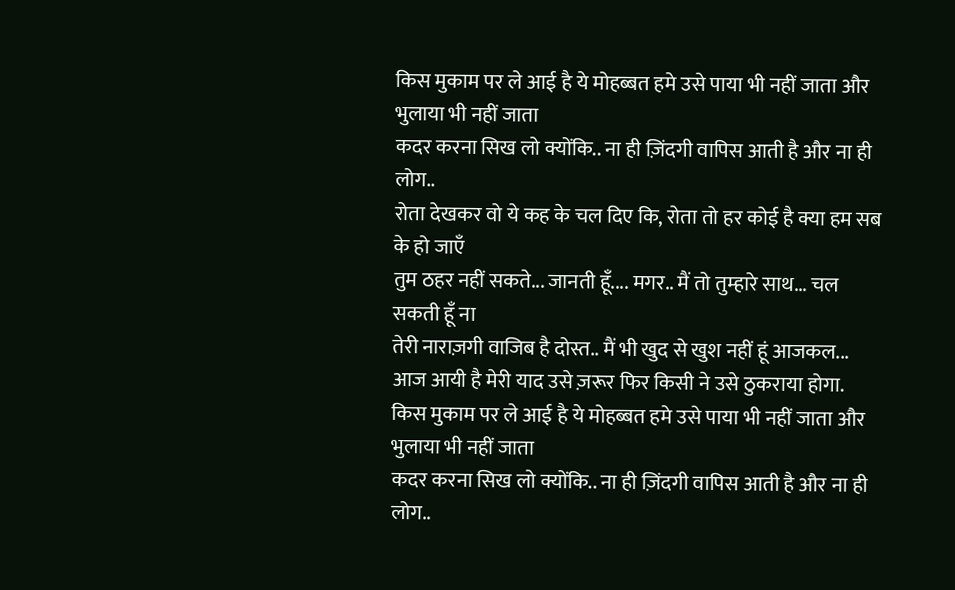किस मुकाम पर ले आई है ये मोहब्बत हमे उसे पाया भी नहीं जाता और भुलाया भी नहीं जाता
कदर करना सिख लो क्योंकि.. ना ही ज़िंदगी वापिस आती है और ना ही लोग..
रोता देखकर वो ये कह के चल दिए कि, रोता तो हर कोई है क्या हम सब के हो जाएँ
तुम ठहर नहीं सकते... जानती हूँ.... मगर.. मैं तो तुम्हारे साथ... चल सकती हूँ ना
तेरी नाराज़गी वाजिब है दोस्त.. मैं भी खुद से खुश नहीं हूं आजकल...
आज आयी है मेरी याद उसे ज़रूर फिर किसी ने उसे ठुकराया होगा.
किस मुकाम पर ले आई है ये मोहब्बत हमे उसे पाया भी नहीं जाता और भुलाया भी नहीं जाता
कदर करना सिख लो क्योंकि.. ना ही ज़िंदगी वापिस आती है और ना ही लोग..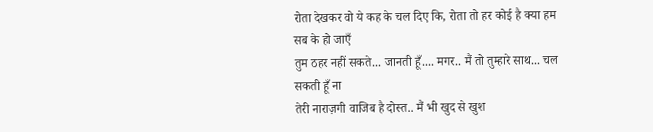रोता देखकर वो ये कह के चल दिए कि, रोता तो हर कोई है क्या हम सब के हो जाएँ
तुम ठहर नहीं सकते... जानती हूँ.... मगर.. मैं तो तुम्हारे साथ... चल सकती हूँ ना
तेरी नाराज़गी वाजिब है दोस्त.. मैं भी खुद से खुश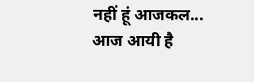नहीं हूं आजकल...
आज आयी है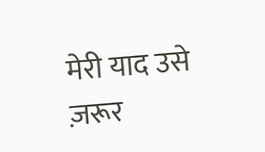मेरी याद उसे ज़रूर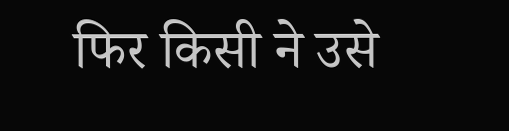फिर किसी ने उसे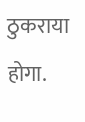ठुकराया होगा.